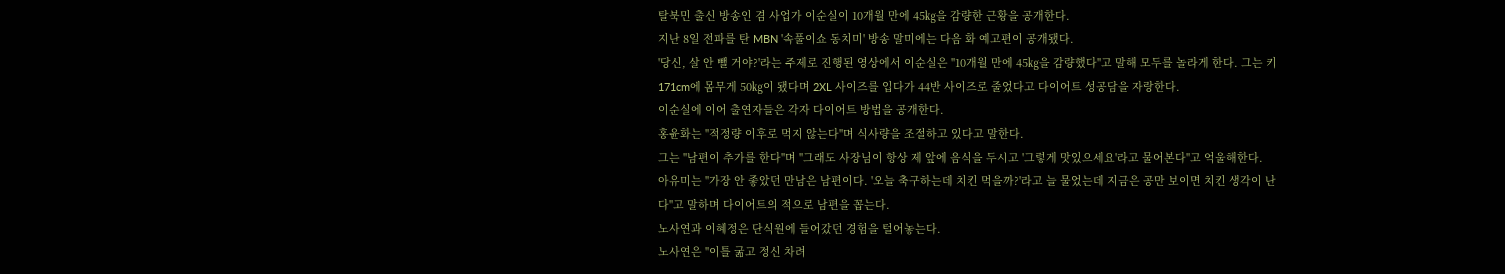탈북민 출신 방송인 겸 사업가 이순실이 10개월 만에 45㎏을 감량한 근황을 공개한다.
지난 8일 전파를 탄 MBN '속풀이쇼 동치미' 방송 말미에는 다음 화 예고편이 공개됐다.
'당신, 살 안 뺄 거야?'라는 주제로 진행된 영상에서 이순실은 "10개월 만에 45㎏을 감량했다"고 말해 모두를 놀라게 한다. 그는 키 171cm에 몸무게 50㎏이 됐다며 2XL 사이즈를 입다가 44반 사이즈로 줄었다고 다이어트 성공담을 자랑한다.
이순실에 이어 출연자들은 각자 다이어트 방법을 공개한다.
홍윤화는 "적정량 이후로 먹지 않는다"며 식사량을 조절하고 있다고 말한다.
그는 "남편이 추가를 한다"며 "그래도 사장님이 항상 제 앞에 음식을 두시고 '그렇게 맛있으세요'라고 물어본다"고 억울해한다.
아유미는 "가장 안 좋았던 만남은 남편이다. '오늘 축구하는데 치킨 먹을까?'라고 늘 물었는데 지금은 공만 보이면 치킨 생각이 난다"고 말하며 다이어트의 적으로 남편을 꼽는다.
노사연과 이혜정은 단식원에 들어갔던 경험을 털어놓는다.
노사연은 "이틀 굶고 정신 차려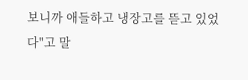보니까 애들하고 냉장고를 뜯고 있었다"고 말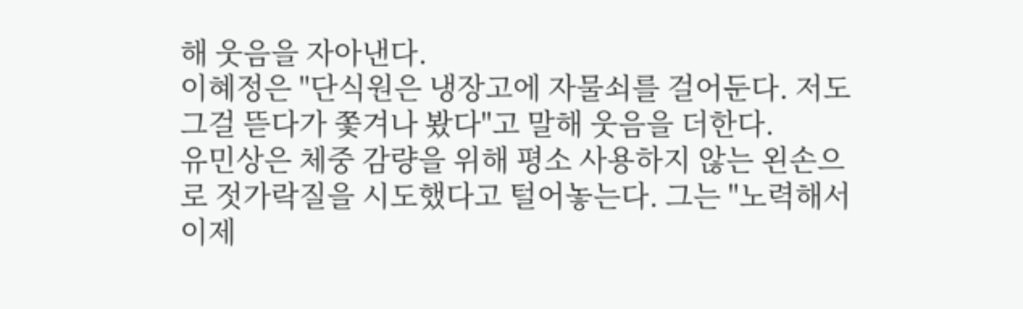해 웃음을 자아낸다.
이혜정은 "단식원은 냉장고에 자물쇠를 걸어둔다. 저도 그걸 뜯다가 쫓겨나 봤다"고 말해 웃음을 더한다.
유민상은 체중 감량을 위해 평소 사용하지 않는 왼손으로 젓가락질을 시도했다고 털어놓는다. 그는 "노력해서 이제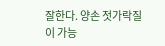잘한다. 양손 젓가락질이 가능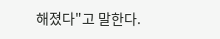해졌다"고 말한다.